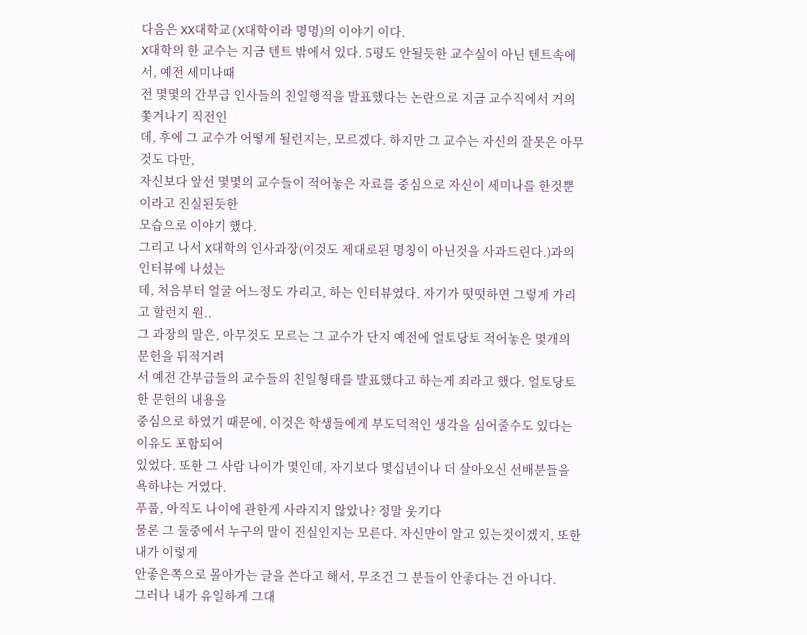다음은 XX대학교(X대학이라 명명)의 이야기 이다.
X대학의 한 교수는 지금 텐트 밖에서 있다. 5평도 안될듯한 교수실이 아닌 텐트속에서, 예전 세미나때
전 몇몇의 간부급 인사들의 친일행적을 발표했다는 논란으로 지금 교수직에서 거의 쫓겨나기 직전인
데, 후에 그 교수가 어떻게 될런지는, 모르겠다. 하지만 그 교수는 자신의 잘못은 아무것도 다만,
자신보다 앞선 몇몇의 교수들이 적어놓은 자료를 중심으로 자신이 세미나를 한것뿐이라고 진실된듯한
모습으로 이야기 했다.
그리고 나서 X대학의 인사과장(이것도 제대로된 명칭이 아닌것을 사과드린다.)과의 인터뷰에 나섰는
데, 처음부터 얼굴 어느정도 가리고, 하는 인터뷰였다. 자기가 떳떳하면 그렇게 가리고 할런지 원..
그 과장의 말은, 아무것도 모르는 그 교수가 단지 예전에 얼토당토 적어놓은 몇개의 문헌을 뒤적거려
서 예전 간부급들의 교수들의 친일형태를 발표했다고 하는게 죄라고 했다. 얼토당토한 문헌의 내용을
중심으로 하였기 때문에, 이것은 학생들에게 부도덕적인 생각을 심어줄수도 있다는 이유도 포함되어
있었다. 또한 그 사람 나이가 몇인데, 자기보다 몇십년이나 더 살아오신 선배분들을 욕하냐는 거였다.
푸풉, 아직도 나이에 관한게 사라지지 않았나? 정말 웃기다
물론 그 둘중에서 누구의 말이 진실인지는 모른다. 자신만이 알고 있는것이겠지, 또한 내가 이렇게
안좋은쪽으로 몰아가는 글을 쓴다고 해서, 무조건 그 분들이 안좋다는 건 아니다.
그러나 내가 유일하게 그대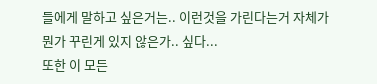들에게 말하고 싶은거는.. 이런것을 가린다는거 자체가
뭔가 꾸린게 있지 않은가.. 싶다...
또한 이 모든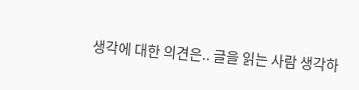생각에 대한 의견은.. 글을 읽는 사람 생각하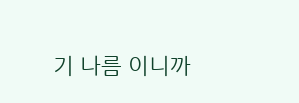기 나름 이니까